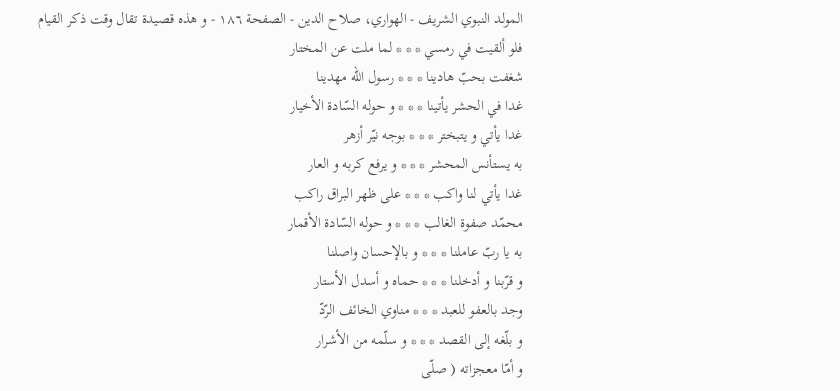المولد النبوي الشريف - الهواري، صلاح الدين - الصفحة ١٨٦ - و هذه قصيدة تقال وقت ذكر القيام
فلو ألقيت في رمسي * * * لما ملت عن المختار
شغفت بحبّ هادينا * * * رسول اللّه مهدينا
غدا في الحشر يأتينا * * * و حوله السّادة الأخيار
غدا يأتي و يتبختر * * * بوجه نيّر أزهر
به يستأنس المحشر * * * و يرفع كربه و العار
غدا يأتي لنا واكب * * * على ظهر البراق راكب
محمّد صفوة الغالب * * * و حوله السّادة الأقمار
به يا ربّ عاملنا * * * و بالإحسان واصلنا
و قرّبنا و أدخلنا * * * حماه و أسدل الأستار
وجد بالعفو للعبد * * * مناوي الخائف الرّدّ
و بلّغه إلى القصد * * * و سلّمه من الأشرار
و أمّا معجزاته ( صلّى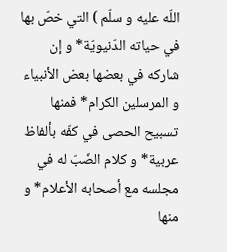اللّه عليه و سلّم ) التي خصّ بها في حياته الدّنيويّة* و إن شاركه في بعضها بعض الأنبياء و المرسلين الكرام* فمنها تسبيح الحصى في كفّه بألفاظ عربية* و كلام الضّبّ له في مجلسه مع أصحابه الأعلام* و منها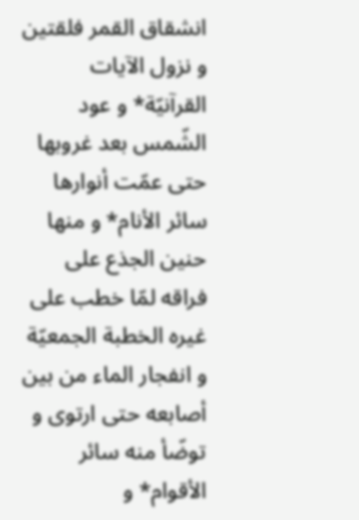انشقاق القمر فلقتين و نزول الآيات القرآنيّة* و عود الشّمس بعد غروبها حتى عمّت أنوارها سائر الأنام* و منها حنين الجذع على فراقه لمّا خطب على غيره الخطبة الجمعيّة و انفجار الماء من بين أصابعه حتى ارتوى و توضّأ منه سائر الأقوام* و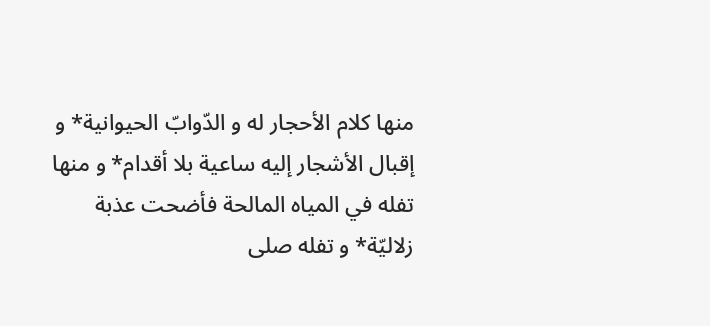منها كلام الأحجار له و الدّوابّ الحيوانية* و إقبال الأشجار إليه ساعية بلا أقدام* و منها تفله في المياه المالحة فأضحت عذبة زلاليّة* و تفله صلى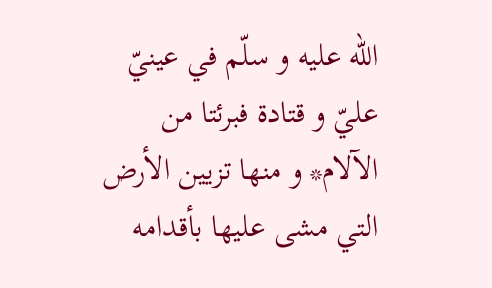اللّه عليه و سلّم في عينيّ عليّ و قتادة فبرئتا من الآلام* و منها تزيين الأرض التي مشى عليها بأقدامه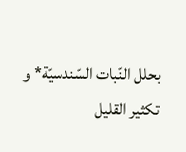بحلل النّبات السّندسيّة* و تكثير القليل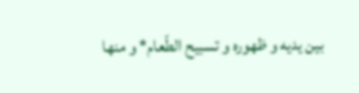بين يديه و ظهوره و تسبيح الطّعام* و منها